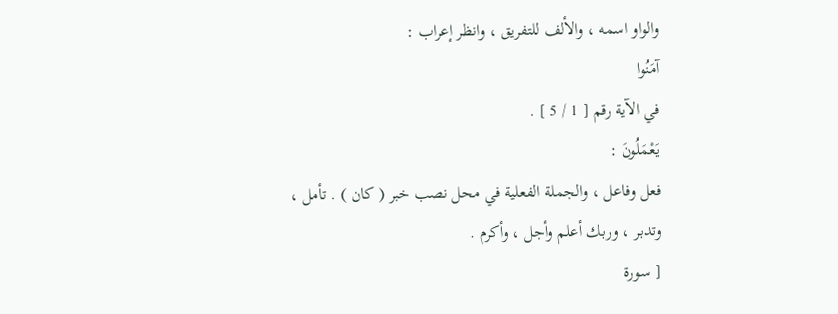والواو اسمه ، والألف للتفريق ، وانظر إعراب :
آمَنُوا
في الآية رقم [ 1 / 5 ] .
يَعْمَلُونَ :
فعل وفاعل ، والجملة الفعلية في محل نصب خبر ( كان ) . تأمل ، وتدبر ، وربك أعلم وأجل ، وأكرم .
[ سورة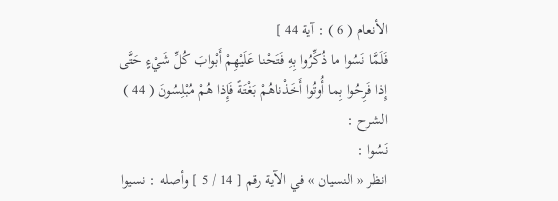الأنعام ( 6 ) : آية 44 ]
فَلَمَّا نَسُوا ما ذُكِّرُوا بِهِ فَتَحْنا عَلَيْهِمْ أَبْوابَ كُلِّ شَيْءٍ حَتَّى إِذا فَرِحُوا بِما أُوتُوا أَخَذْناهُمْ بَغْتَةً فَإِذا هُمْ مُبْلِسُونَ ( 44 )
الشرح :
نَسُوا :
انظر « النسيان » في الآية رقم [ 14 / 5 ] وأصله : نسيوا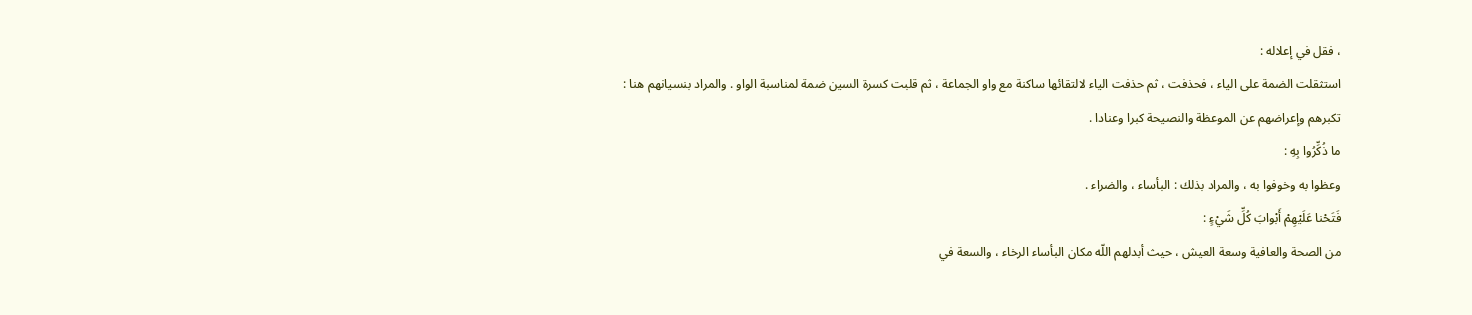، فقل في إعلاله :
استثقلت الضمة على الياء ، فحذفت ، ثم حذفت الياء لالتقائها ساكنة مع واو الجماعة ، ثم قلبت كسرة السين ضمة لمناسبة الواو . والمراد بنسيانهم هنا : تكبرهم وإعراضهم عن الموعظة والنصيحة كبرا وعنادا .
ما ذُكِّرُوا بِهِ :
وعظوا به وخوفوا به ، والمراد بذلك : البأساء ، والضراء .
فَتَحْنا عَلَيْهِمْ أَبْوابَ كُلِّ شَيْءٍ :
من الصحة والعافية وسعة العيش ، حيث أبدلهم اللّه مكان البأساء الرخاء ، والسعة في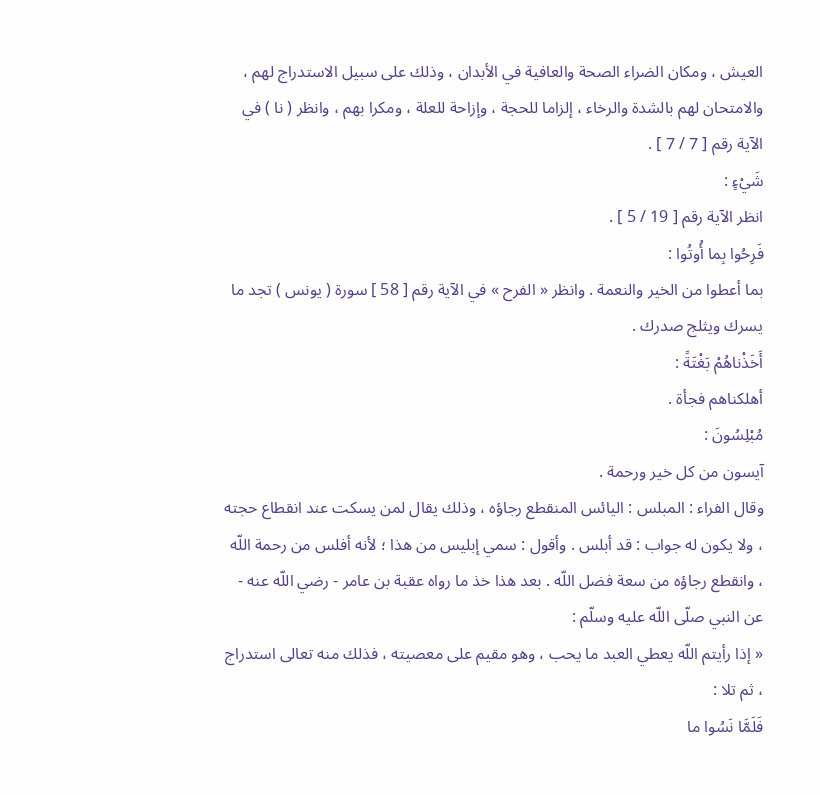العيش ، ومكان الضراء الصحة والعافية في الأبدان ، وذلك على سبيل الاستدراج لهم ، والامتحان لهم بالشدة والرخاء ، إلزاما للحجة ، وإزاحة للعلة ، ومكرا بهم ، وانظر ( نا ) في الآية رقم [ 7 / 7 ] .
شَيْءٍ :
انظر الآية رقم [ 19 / 5 ] .
فَرِحُوا بِما أُوتُوا :
بما أعطوا من الخير والنعمة . وانظر « الفرح » في الآية رقم [ 58 ] سورة ( يونس ) تجد ما يسرك ويثلج صدرك .
أَخَذْناهُمْ بَغْتَةً :
أهلكناهم فجأة .
مُبْلِسُونَ :
آيسون من كل خير ورحمة .
وقال الفراء : المبلس : اليائس المنقطع رجاؤه ، وذلك يقال لمن يسكت عند انقطاع حجته ، ولا يكون له جواب : قد أبلس . وأقول : سمي إبليس من هذا ؛ لأنه أفلس من رحمة اللّه ، وانقطع رجاؤه من سعة فضل اللّه . بعد هذا خذ ما رواه عقبة بن عامر - رضي اللّه عنه - عن النبي صلّى اللّه عليه وسلّم :
« إذا رأيتم اللّه يعطي العبد ما يحب ، وهو مقيم على معصيته ، فذلك منه تعالى استدراج ، ثم تلا :
فَلَمَّا نَسُوا ما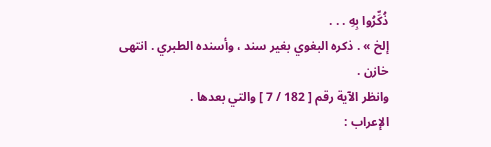ذُكِّرُوا بِهِ . . .
إلخ » . ذكره البغوي بغير سند ، وأسنده الطبري . انتهى خازن .
وانظر الآية رقم [ 182 / 7 ] والتي بعدها .
الإعراب :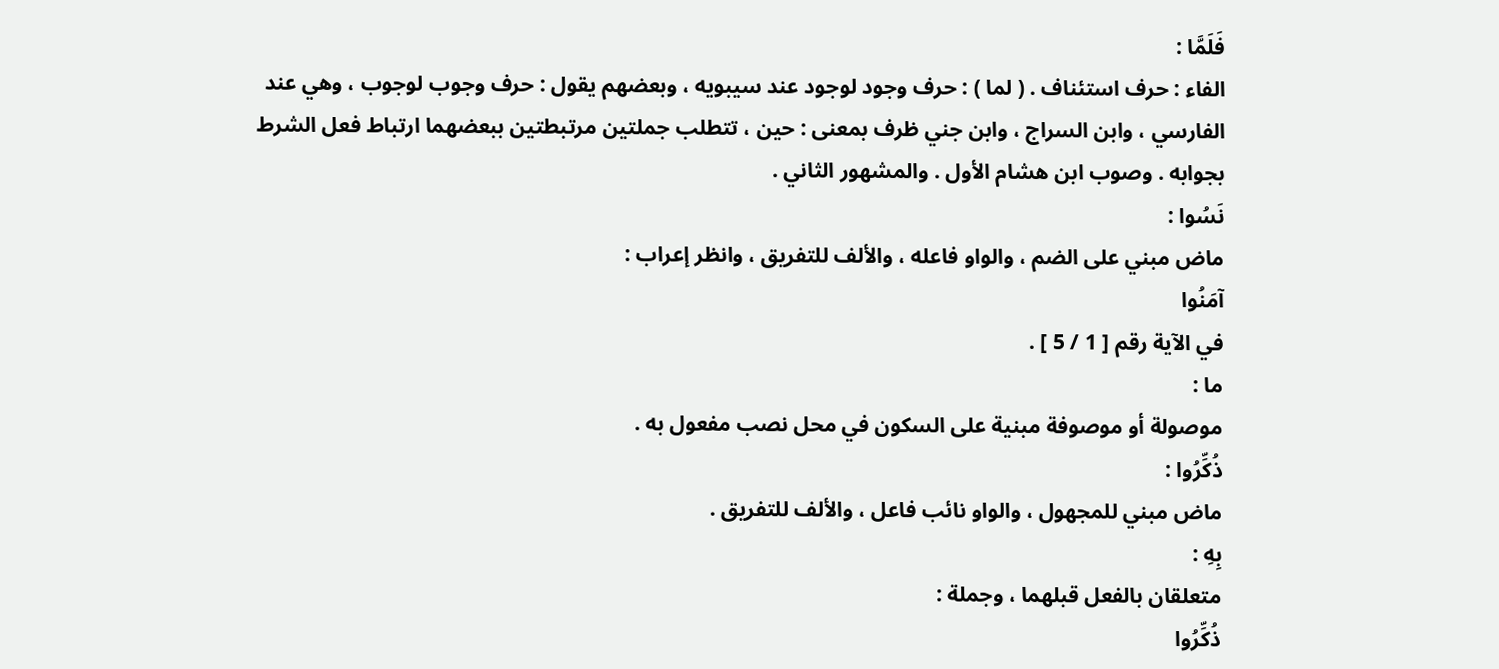فَلَمَّا :
الفاء : حرف استئناف . ( لما ) : حرف وجود لوجود عند سيبويه ، وبعضهم يقول : حرف وجوب لوجوب ، وهي عند الفارسي ، وابن السراج ، وابن جني ظرف بمعنى : حين ، تتطلب جملتين مرتبطتين ببعضهما ارتباط فعل الشرط بجوابه . وصوب ابن هشام الأول . والمشهور الثاني .
نَسُوا :
ماض مبني على الضم ، والواو فاعله ، والألف للتفريق ، وانظر إعراب :
آمَنُوا
في الآية رقم [ 1 / 5 ] .
ما :
موصولة أو موصوفة مبنية على السكون في محل نصب مفعول به .
ذُكِّرُوا :
ماض مبني للمجهول ، والواو نائب فاعل ، والألف للتفريق .
بِهِ :
متعلقان بالفعل قبلهما ، وجملة :
ذُكِّرُوا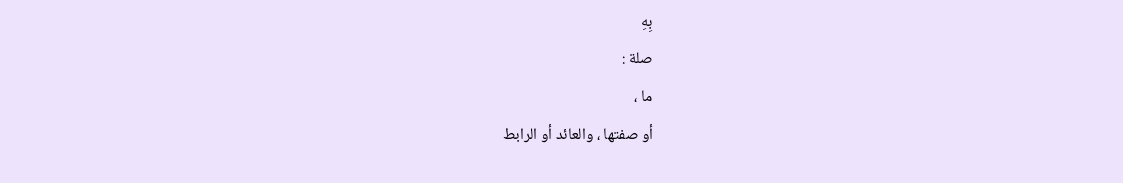بِهِ
صلة :
ما ،
أو صفتها ، والعائد أو الرابط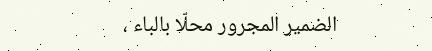الضمير المجرور محلّا بالباء ،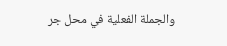والجملة الفعلية في محل جر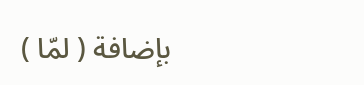بإضافة ( لمّا )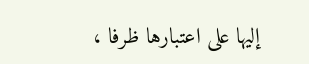إليها على اعتبارها ظرفا ،